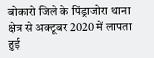बोकारो जिले के पिंड्राजोरा थाना क्षेत्र से अक्टूबर 2020 में लापता हुई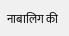नाबालिग की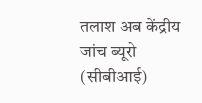तलाश अब केंद्रीय जांच ब्यूरो (सीबीआई)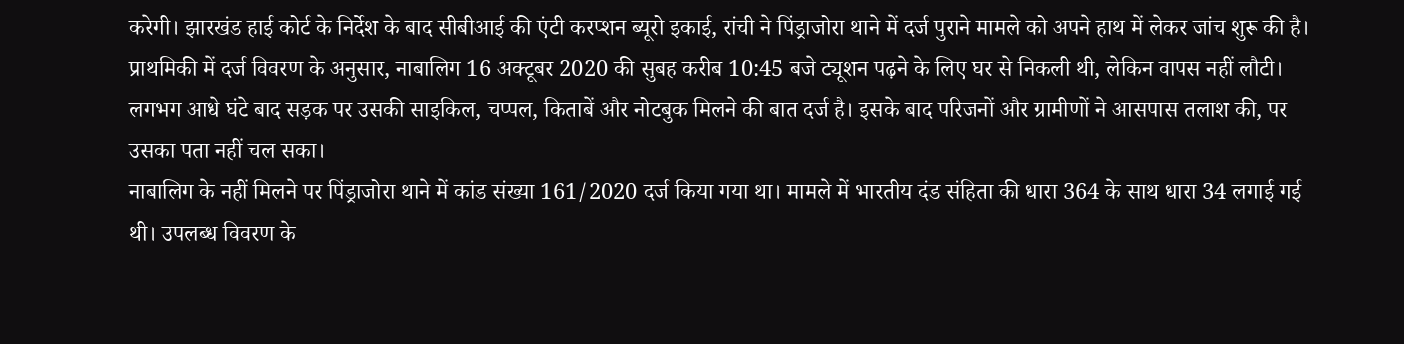करेगी। झारखंड हाई कोर्ट के निर्देश के बाद सीबीआई की एंटी करप्शन ब्यूरो इकाई, रांची ने पिंड्राजोरा थाने में दर्ज पुराने मामले को अपने हाथ में लेकर जांच शुरू की है।
प्राथमिकी में दर्ज विवरण के अनुसार, नाबालिग 16 अक्टूबर 2020 की सुबह करीब 10:45 बजे ट्यूशन पढ़ने के लिए घर से निकली थी, लेकिन वापस नहीं लौटी। लगभग आधे घंटे बाद सड़क पर उसकी साइकिल, चप्पल, किताबें और नोटबुक मिलने की बात दर्ज है। इसके बाद परिजनों और ग्रामीणों ने आसपास तलाश की, पर उसका पता नहीं चल सका।
नाबालिग के नहीं मिलने पर पिंड्राजोरा थाने में कांड संख्या 161/2020 दर्ज किया गया था। मामले में भारतीय दंड संहिता की धारा 364 के साथ धारा 34 लगाई गई थी। उपलब्ध विवरण के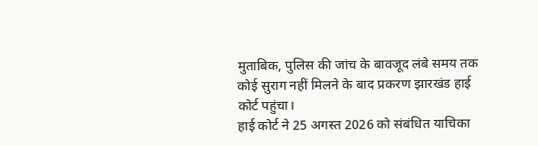मुताबिक, पुलिस की जांच के बावजूद लंबे समय तक कोई सुराग नहीं मिलने के बाद प्रकरण झारखंड हाई कोर्ट पहुंचा।
हाई कोर्ट ने 25 अगस्त 2026 को संबंधित याचिका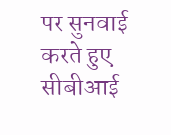पर सुनवाई करते हुए सीबीआई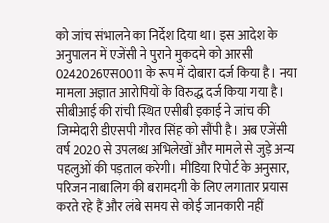को जांच संभालने का निर्देश दिया था। इस आदेश के अनुपालन में एजेंसी ने पुराने मुकदमे को आरसी 0242026एस0011 के रूप में दोबारा दर्ज किया है। नया मामला अज्ञात आरोपियों के विरुद्ध दर्ज किया गया है।
सीबीआई की रांची स्थित एसीबी इकाई ने जांच की जिम्मेदारी डीएसपी गौरव सिंह को सौंपी है। अब एजेंसी वर्ष 2020 से उपलब्ध अभिलेखों और मामले से जुड़े अन्य पहलुओं की पड़ताल करेगी। मीडिया रिपोर्ट के अनुसार, परिजन नाबालिग की बरामदगी के लिए लगातार प्रयास करते रहे हैं और लंबे समय से कोई जानकारी नहीं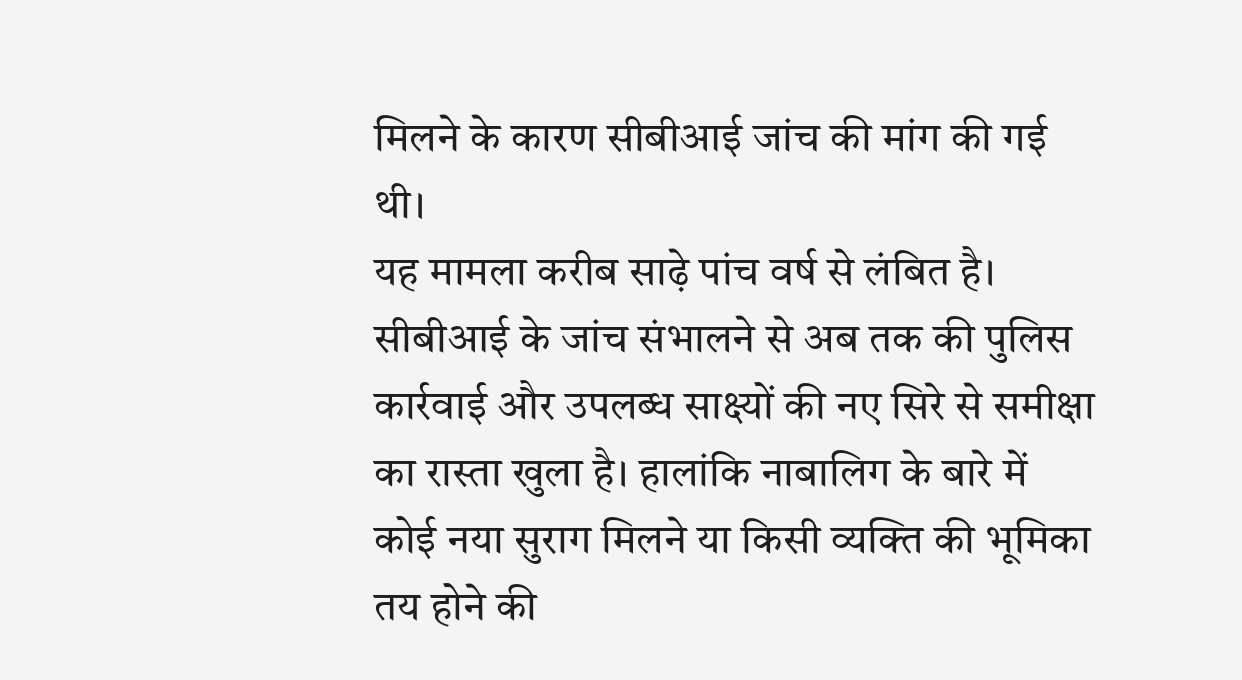मिलने के कारण सीबीआई जांच की मांग की गई थी।
यह मामला करीब साढ़े पांच वर्ष से लंबित है। सीबीआई के जांच संभालने से अब तक की पुलिस कार्रवाई और उपलब्ध साक्ष्यों की नए सिरे से समीक्षा का रास्ता खुला है। हालांकि नाबालिग के बारे में कोई नया सुराग मिलने या किसी व्यक्ति की भूमिका तय होने की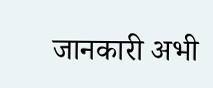जानकारी अभी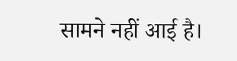सामने नहीं आई है।